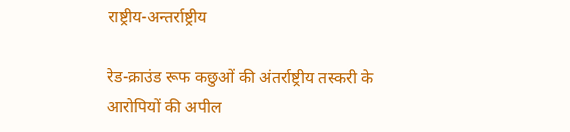राष्ट्रीय-अन्तर्राष्ट्रीय

रेड-क्राउंड रूफ कछुओं की अंतर्राष्ट्रीय तस्करी के आरोपियों की अपील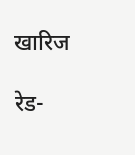खारिज

रेड-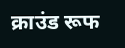क्राउंड रूफ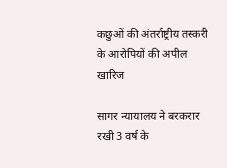कछुओं की अंतर्राष्ट्रीय तस्करी के आरोपियों की अपील खारिज

सागर न्यायालय ने बरकरार रखी 3 वर्ष के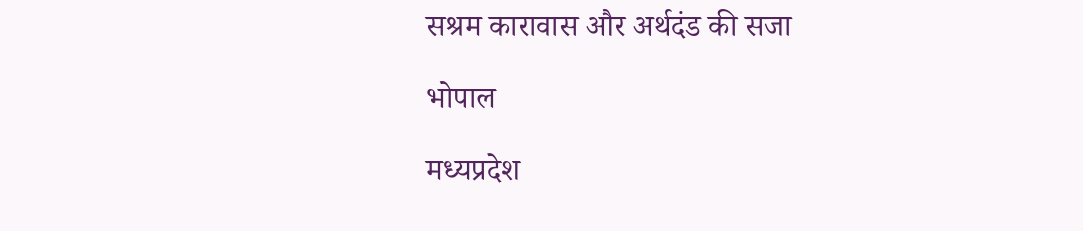सश्रम कारावास और अर्थदंड की सजा

भोपाल

मध्यप्रदेश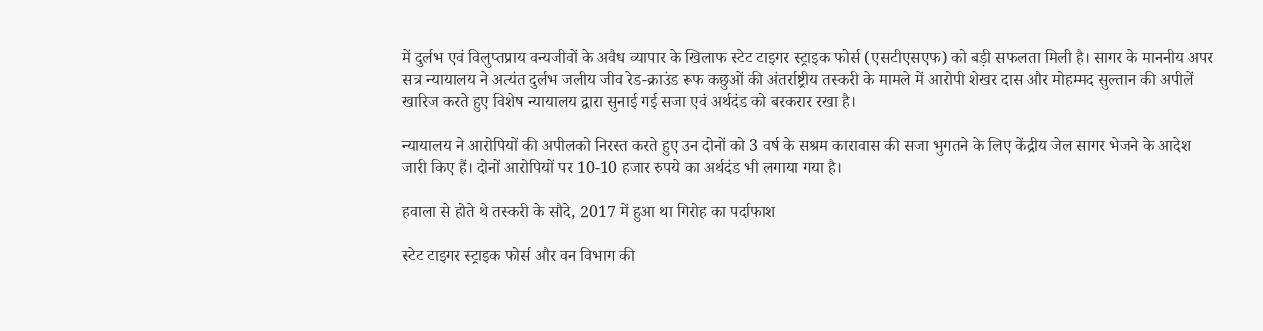में दुर्लभ एवं विलुप्तप्राय वन्यजीवों के अवैध व्यापार के खिलाफ स्टेट टाइगर स्ट्राइक फोर्स (एसटीएसएफ) को बड़ी सफलता मिली है। सागर के माननीय अपर सत्र न्यायालय ने अत्यंत दुर्लभ जलीय जीव रेड-क्राउंड रूफ कछुओं की अंतर्राष्ट्रीय तस्करी के मामले में आरोपी शेखर दास और मोहम्मद सुल्तान की अपीलें खारिज करते हुए विशेष न्यायालय द्वारा सुनाई गई सजा एवं अर्थदंड को बरकरार रखा है।

न्यायालय ने आरोपियों की अपीलको निरस्त करते हुए उन दोनों को 3 वर्ष के सश्रम कारावास की सजा भुगतने के लिए केंद्रीय जेल सागर भेजने के आदेश जारी किए हैं। दोनों आरोपियों पर 10-10 हजार रुपये का अर्थदंड भी लगाया गया है।

हवाला से होते थे तस्करी के सौदे, 2017 में हुआ था गिरोह का पर्दाफाश

स्टेट टाइगर स्ट्राइक फोर्स और वन विभाग की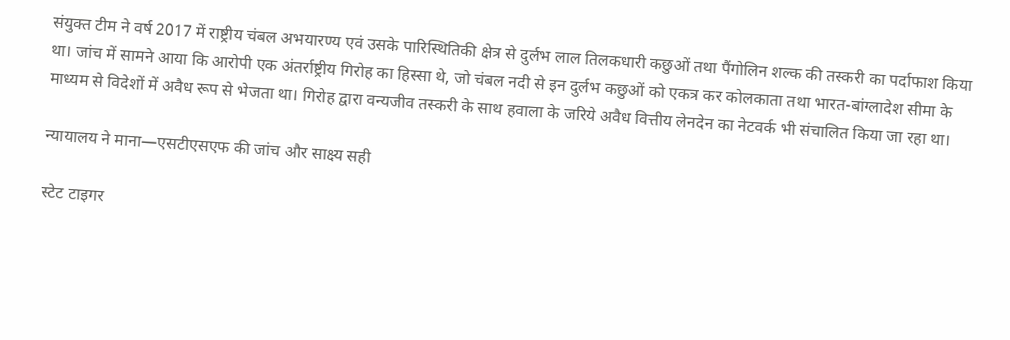संयुक्त टीम ने वर्ष 2017 में राष्ट्रीय चंबल अभयारण्य एवं उसके पारिस्थितिकी क्षेत्र से दुर्लभ लाल तिलकधारी कछुओं तथा पैंगोलिन शल्क की तस्करी का पर्दाफाश किया था। जांच में सामने आया कि आरोपी एक अंतर्राष्ट्रीय गिरोह का हिस्सा थे, जो चंबल नदी से इन दुर्लभ कछुओं को एकत्र कर कोलकाता तथा भारत-बांग्लादेश सीमा के माध्यम से विदेशों में अवैध रूप से भेजता था। गिरोह द्वारा वन्यजीव तस्करी के साथ हवाला के जरिये अवैध वित्तीय लेनदेन का नेटवर्क भी संचालित किया जा रहा था।

न्यायालय ने माना—एसटीएसएफ की जांच और साक्ष्य सही

स्टेट टाइगर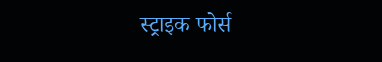स्ट्राइक फोर्स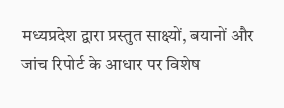मध्यप्रदेश द्वारा प्रस्तुत साक्ष्यों, बयानों और जांच रिपोर्ट के आधार पर विशेष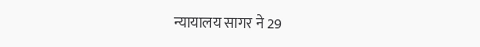न्यायालय सागर ने 29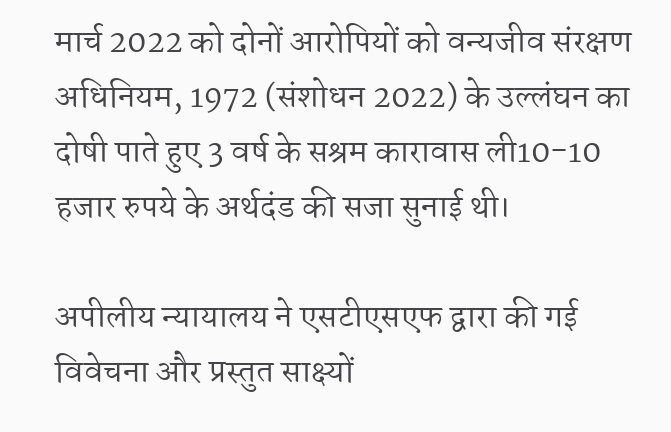मार्च 2022 को दोनों आरोपियों को वन्यजीव संरक्षण अधिनियम, 1972 (संशोधन 2022) के उल्लंघन का दोषी पाते हुए 3 वर्ष के सश्रम कारावास ली10-10 हजार रुपये के अर्थदंड की सजा सुनाई थी।

अपीलीय न्यायालय ने एसटीएसएफ द्वारा की गई विवेचना और प्रस्तुत साक्ष्यों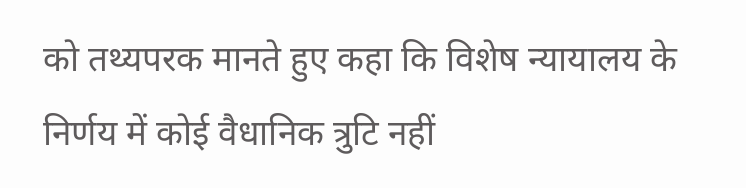को तथ्यपरक मानते हुए कहा कि विशेष न्यायालय के निर्णय में कोई वैधानिक त्रुटि नहीं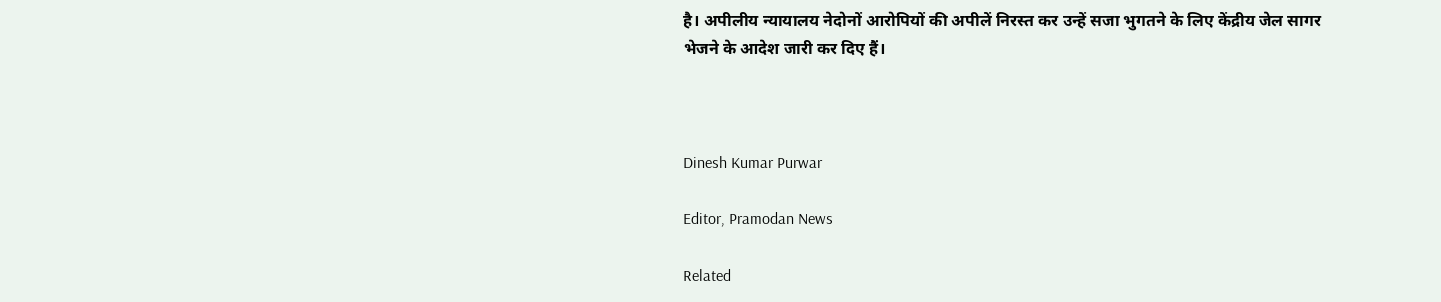है। अपीलीय न्यायालय नेदोनों आरोपियों की अपीलें निरस्त कर उन्हें सजा भुगतने के लिए केंद्रीय जेल सागर भेजने के आदेश जारी कर दिए हैं।



Dinesh Kumar Purwar

Editor, Pramodan News

Related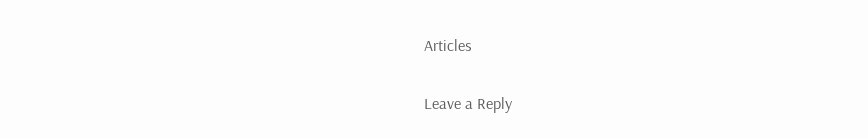Articles

Leave a Reply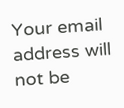Your email address will not be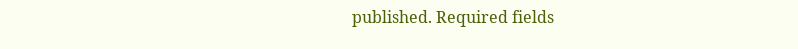published. Required fields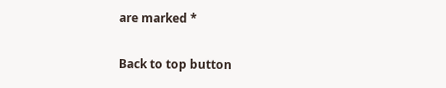are marked *

Back to top button